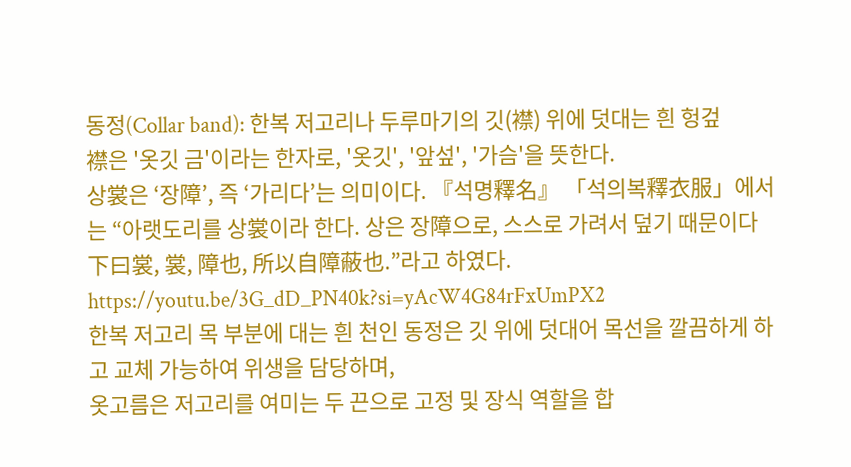동정(Collar band): 한복 저고리나 두루마기의 깃(襟) 위에 덧대는 흰 헝겊
襟은 '옷깃 금'이라는 한자로, '옷깃', '앞섶', '가슴'을 뜻한다.
상裳은 ‘장障’, 즉 ‘가리다’는 의미이다. 『석명釋名』 「석의복釋衣服」에서는 “아랫도리를 상裳이라 한다. 상은 장障으로, 스스로 가려서 덮기 때문이다下曰裳, 裳, 障也, 所以自障蔽也.”라고 하였다.
https://youtu.be/3G_dD_PN40k?si=yAcW4G84rFxUmPX2
한복 저고리 목 부분에 대는 흰 천인 동정은 깃 위에 덧대어 목선을 깔끔하게 하고 교체 가능하여 위생을 담당하며,
옷고름은 저고리를 여미는 두 끈으로 고정 및 장식 역할을 합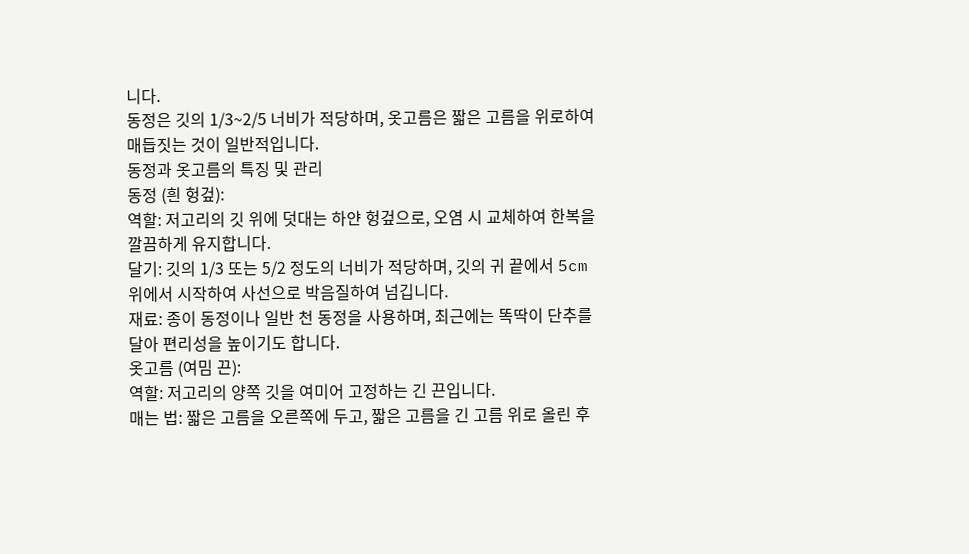니다.
동정은 깃의 1/3~2/5 너비가 적당하며, 옷고름은 짧은 고름을 위로하여 매듭짓는 것이 일반적입니다.
동정과 옷고름의 특징 및 관리
동정 (흰 헝겊):
역할: 저고리의 깃 위에 덧대는 하얀 헝겊으로, 오염 시 교체하여 한복을 깔끔하게 유지합니다.
달기: 깃의 1/3 또는 5/2 정도의 너비가 적당하며, 깃의 귀 끝에서 5cm 위에서 시작하여 사선으로 박음질하여 넘깁니다.
재료: 종이 동정이나 일반 천 동정을 사용하며, 최근에는 똑딱이 단추를 달아 편리성을 높이기도 합니다.
옷고름 (여밈 끈):
역할: 저고리의 양쪽 깃을 여미어 고정하는 긴 끈입니다.
매는 법: 짧은 고름을 오른쪽에 두고, 짧은 고름을 긴 고름 위로 올린 후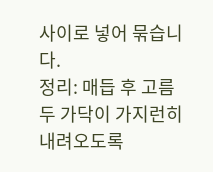사이로 넣어 묶습니다.
정리: 매듭 후 고름 두 가닥이 가지런히 내려오도록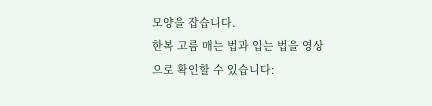모양을 잡습니다.
한복 고름 매는 법과 입는 법을 영상으로 확인할 수 있습니다: